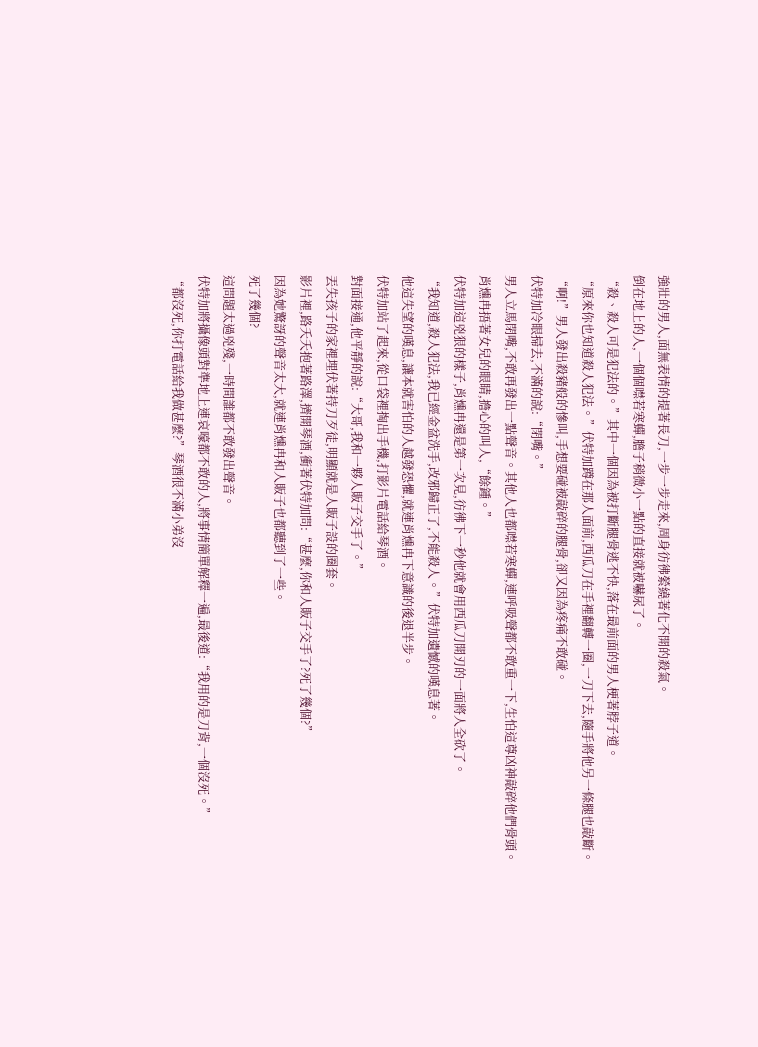強壯的男人,面無表情的提著長刀,一步一步走來,周身彷彿縈繞著化不開的殺氣。
倒在地上的人,一個個噤若寒蟬,膽子稍微小一點的直接就被嚇尿了。
“殺、殺人可是犯法的。”其中一個因為被打斷腿骨逃不快,落在最前面的男人梗著脖子道。
“原來你也知道殺人犯法。”伏特加蹲在那人面前,西瓜刀在手裡翻轉一圈,一刀下去,隨手將他另一條腿也敲斷。
“啊!”男人發出殺豬般的慘叫,手想要碰被敲碎的腿骨,卻又因為疼痛不敢碰。
伏特加冷眼掃去,不滿的說:“閉嘴。”
男人立馬閉嘴,不敢再發出一點聲音。其他人也都噤若寒蟬,連呼吸聲都不敢重一下,生怕這尊凶神敲碎他們骨頭。
肖燻冉捂著女兒的眼睛,擔心的叫人,“餘鍾。”
伏特加這兇狠的樣子,肖燻冉還是第一次見,彷彿下一秒他就會用西瓜刀開刃的一面將人全砍了。
“我知道,殺人犯法,我已經金盆洗手,改邪歸正了,不能殺人。”伏特加遺憾的嘆息著。
他這失望的嘆息,讓本就害怕的人越發恐懼,就連肖燻冉下意識的後退半步。
伏特加站了起來,從口袋裡掏出手機,打影片電話給琴酒。
對面接通,他平靜的說:“大哥,我和一夥人販子交手了。”
丟失孩子的家裡埋伏著持刀歹徒,明顯就是人販子設的圈套。
影片裡,路夭夭抱著路澤,擠開琴酒,衝著伏特加問:“甚麼,你和人販子交手了?死了幾個?”
因為她驚訝的聲音太大,就連肖燻冉和人販子也都聽到了一些。
死了幾個?
這問題太過兇殘,一時間誰都不敢發出聲音。
伏特加將攝像頭對準地上連哀嚎都不敢的人,將事情簡單解釋一遍,最後道:“我用的是刀背,一個沒死。”
“都沒死,你打電話給我做甚麼?”琴酒很不滿小弟沒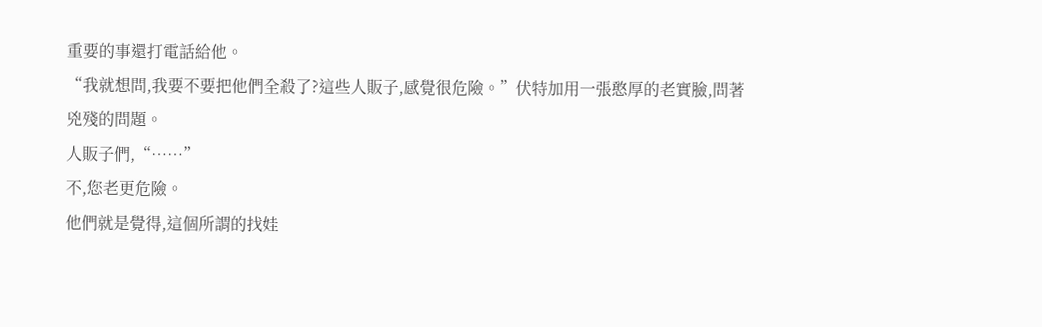重要的事還打電話給他。
“我就想問,我要不要把他們全殺了?這些人販子,感覺很危險。”伏特加用一張憨厚的老實臉,問著兇殘的問題。
人販子們,“……”
不,您老更危險。
他們就是覺得,這個所謂的找娃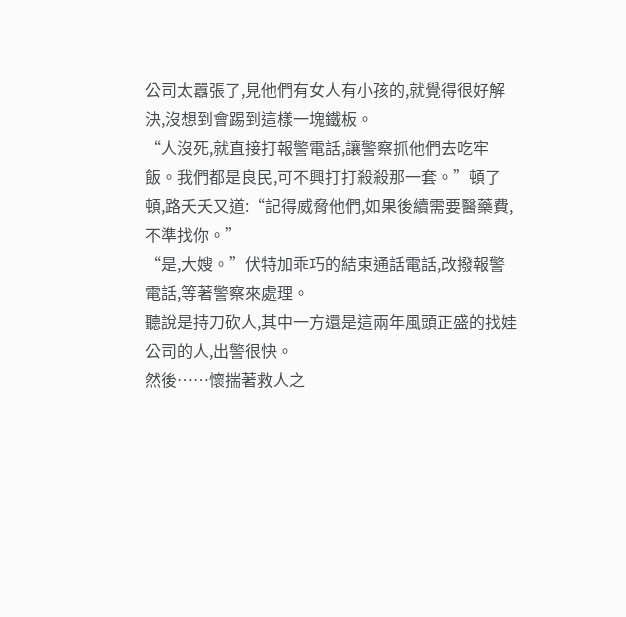公司太囂張了,見他們有女人有小孩的,就覺得很好解決,沒想到會踢到這樣一塊鐵板。
“人沒死,就直接打報警電話,讓警察抓他們去吃牢飯。我們都是良民,可不興打打殺殺那一套。”頓了頓,路夭夭又道:“記得威脅他們,如果後續需要醫藥費,不準找你。”
“是,大嫂。”伏特加乖巧的結束通話電話,改撥報警電話,等著警察來處理。
聽說是持刀砍人,其中一方還是這兩年風頭正盛的找娃公司的人,出警很快。
然後……懷揣著救人之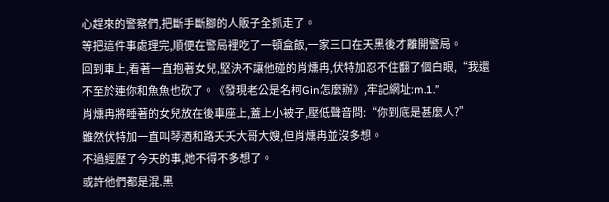心趕來的警察們,把斷手斷腳的人販子全抓走了。
等把這件事處理完,順便在警局裡吃了一頓盒飯,一家三口在天黑後才離開警局。
回到車上,看著一直抱著女兒,堅決不讓他碰的肖燻冉,伏特加忍不住翻了個白眼,“我還不至於連你和魚魚也砍了。《發現老公是名柯Gin怎麼辦》,牢記網址:m.1.”
肖燻冉將睡著的女兒放在後車座上,蓋上小被子,壓低聲音問:“你到底是甚麼人?”
雖然伏特加一直叫琴酒和路夭夭大哥大嫂,但肖燻冉並沒多想。
不過經歷了今天的事,她不得不多想了。
或許他們都是混.黑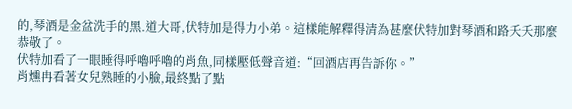的,琴酒是金盆洗手的黑.道大哥,伏特加是得力小弟。這樣能解釋得清為甚麼伏特加對琴酒和路夭夭那麼恭敬了。
伏特加看了一眼睡得呼嚕呼嚕的肖魚,同樣壓低聲音道:“回酒店再告訴你。”
肖燻冉看著女兒熟睡的小臉,最終點了點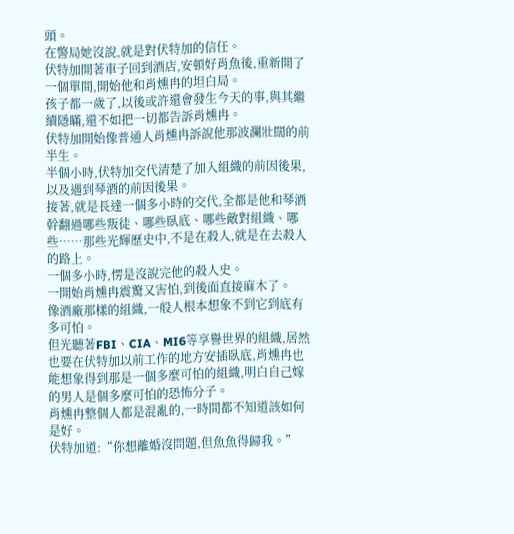頭。
在警局她沒說,就是對伏特加的信任。
伏特加開著車子回到酒店,安頓好肖魚後,重新開了一個單間,開始他和肖燻冉的坦白局。
孩子都一歲了,以後或許還會發生今天的事,與其繼續隱瞞,還不如把一切都告訴肖燻冉。
伏特加開始像普通人肖燻冉訴說他那波瀾壯闊的前半生。
半個小時,伏特加交代清楚了加入組織的前因後果,以及遇到琴酒的前因後果。
接著,就是長達一個多小時的交代,全都是他和琴酒幹翻過哪些叛徒、哪些臥底、哪些敵對組織、哪些……那些光輝歷史中,不是在殺人,就是在去殺人的路上。
一個多小時,愣是沒說完他的殺人史。
一開始肖燻冉震驚又害怕,到後面直接麻木了。
像酒廠那樣的組織,一般人根本想象不到它到底有多可怕。
但光聽著FBI、CIA、MI6等享譽世界的組織,居然也要在伏特加以前工作的地方安插臥底,肖燻冉也能想象得到那是一個多麼可怕的組織,明白自己嫁的男人是個多麼可怕的恐怖分子。
肖燻冉整個人都是混亂的,一時間都不知道該如何是好。
伏特加道:“你想離婚沒問題,但魚魚得歸我。”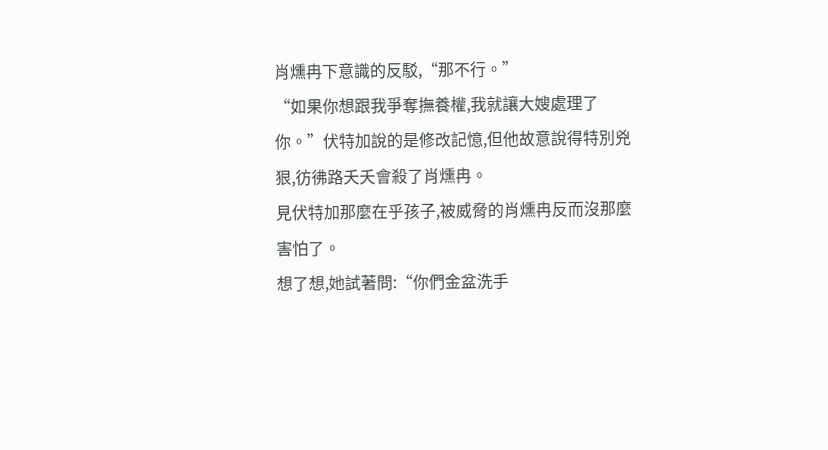肖燻冉下意識的反駁,“那不行。”
“如果你想跟我爭奪撫養權,我就讓大嫂處理了你。”伏特加說的是修改記憶,但他故意說得特別兇狠,彷彿路夭夭會殺了肖燻冉。
見伏特加那麼在乎孩子,被威脅的肖燻冉反而沒那麼害怕了。
想了想,她試著問:“你們金盆洗手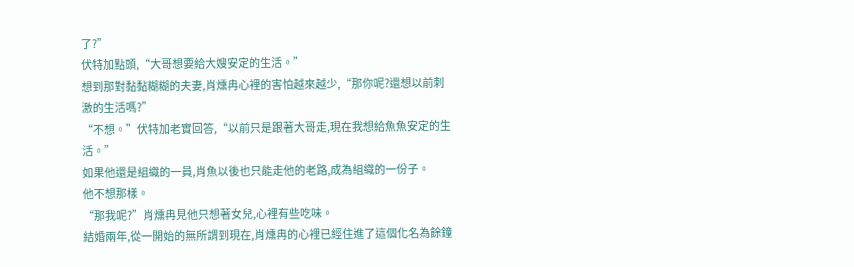了?”
伏特加點頭,“大哥想要給大嫂安定的生活。”
想到那對黏黏糊糊的夫妻,肖燻冉心裡的害怕越來越少,“那你呢?還想以前刺激的生活嗎?”
“不想。”伏特加老實回答,“以前只是跟著大哥走,現在我想給魚魚安定的生活。”
如果他還是組織的一員,肖魚以後也只能走他的老路,成為組織的一份子。
他不想那樣。
“那我呢?”肖燻冉見他只想著女兒,心裡有些吃味。
結婚兩年,從一開始的無所謂到現在,肖燻冉的心裡已經住進了這個化名為餘鐘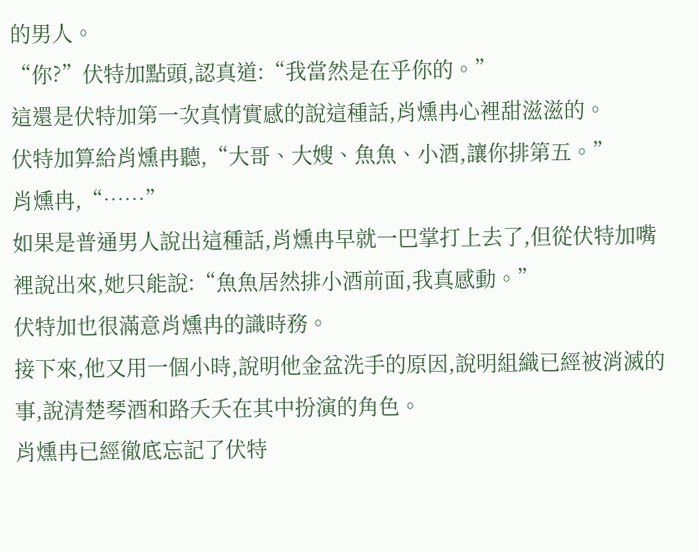的男人。
“你?”伏特加點頭,認真道:“我當然是在乎你的。”
這還是伏特加第一次真情實感的說這種話,肖燻冉心裡甜滋滋的。
伏特加算給肖燻冉聽,“大哥、大嫂、魚魚、小酒,讓你排第五。”
肖燻冉,“……”
如果是普通男人說出這種話,肖燻冉早就一巴掌打上去了,但從伏特加嘴裡說出來,她只能說:“魚魚居然排小酒前面,我真感動。”
伏特加也很滿意肖燻冉的識時務。
接下來,他又用一個小時,說明他金盆洗手的原因,說明組織已經被消滅的事,說清楚琴酒和路夭夭在其中扮演的角色。
肖燻冉已經徹底忘記了伏特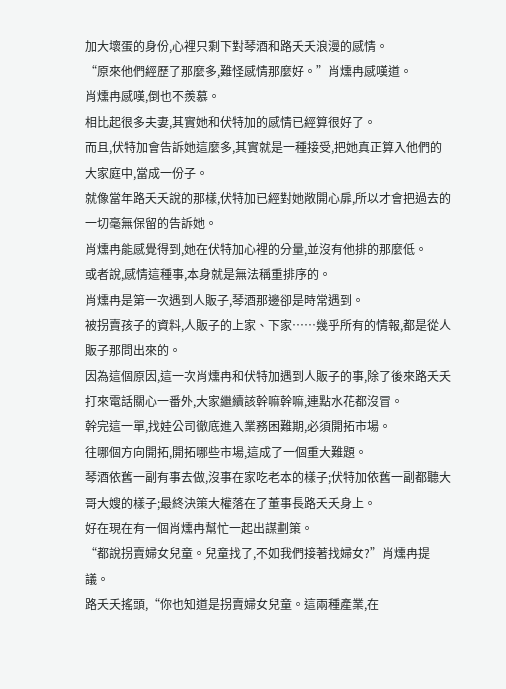加大壞蛋的身份,心裡只剩下對琴酒和路夭夭浪漫的感情。
“原來他們經歷了那麼多,難怪感情那麼好。”肖燻冉感嘆道。
肖燻冉感嘆,倒也不羨慕。
相比起很多夫妻,其實她和伏特加的感情已經算很好了。
而且,伏特加會告訴她這麼多,其實就是一種接受,把她真正算入他們的大家庭中,當成一份子。
就像當年路夭夭說的那樣,伏特加已經對她敞開心扉,所以才會把過去的一切毫無保留的告訴她。
肖燻冉能感覺得到,她在伏特加心裡的分量,並沒有他排的那麼低。
或者說,感情這種事,本身就是無法稱重排序的。
肖燻冉是第一次遇到人販子,琴酒那邊卻是時常遇到。
被拐賣孩子的資料,人販子的上家、下家……幾乎所有的情報,都是從人販子那問出來的。
因為這個原因,這一次肖燻冉和伏特加遇到人販子的事,除了後來路夭夭打來電話關心一番外,大家繼續該幹嘛幹嘛,連點水花都沒冒。
幹完這一單,找娃公司徹底進入業務困難期,必須開拓市場。
往哪個方向開拓,開拓哪些市場,這成了一個重大難題。
琴酒依舊一副有事去做,沒事在家吃老本的樣子;伏特加依舊一副都聽大哥大嫂的樣子;最終決策大權落在了董事長路夭夭身上。
好在現在有一個肖燻冉幫忙一起出謀劃策。
“都說拐賣婦女兒童。兒童找了,不如我們接著找婦女?”肖燻冉提議。
路夭夭搖頭,“你也知道是拐賣婦女兒童。這兩種產業,在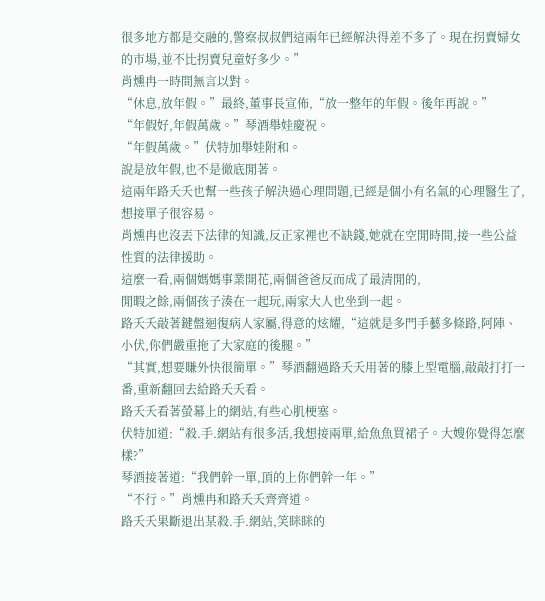很多地方都是交融的,警察叔叔們這兩年已經解決得差不多了。現在拐賣婦女的市場,並不比拐賣兒童好多少。”
肖燻冉一時間無言以對。
“休息,放年假。”最終,董事長宣佈,“放一整年的年假。後年再說。”
“年假好,年假萬歲。”琴酒舉娃慶祝。
“年假萬歲。”伏特加舉娃附和。
說是放年假,也不是徹底閒著。
這兩年路夭夭也幫一些孩子解決過心理問題,已經是個小有名氣的心理醫生了,想接單子很容易。
肖燻冉也沒丟下法律的知識,反正家裡也不缺錢,她就在空閒時間,接一些公益性質的法律援助。
這麼一看,兩個媽媽事業開花,兩個爸爸反而成了最清閒的,
閒暇之餘,兩個孩子湊在一起玩,兩家大人也坐到一起。
路夭夭敲著鍵盤迴復病人家屬,得意的炫耀,“這就是多門手藝多條路,阿陣、小伏,你們嚴重拖了大家庭的後腿。”
“其實,想要賺外快很簡單。”琴酒翻過路夭夭用著的膝上型電腦,敲敲打打一番,重新翻回去給路夭夭看。
路夭夭看著螢幕上的網站,有些心肌梗塞。
伏特加道:“殺.手.網站有很多活,我想接兩單,給魚魚買裙子。大嫂你覺得怎麼樣?”
琴酒接著道:“我們幹一單,頂的上你們幹一年。”
“不行。”肖燻冉和路夭夭齊齊道。
路夭夭果斷退出某殺.手.網站,笑眯眯的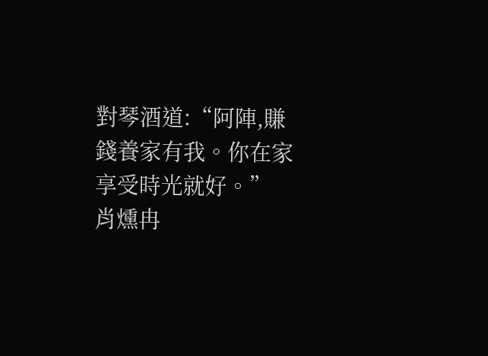對琴酒道:“阿陣,賺錢養家有我。你在家享受時光就好。”
肖燻冉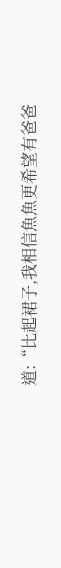道:“比起裙子,我相信魚魚更希望有爸爸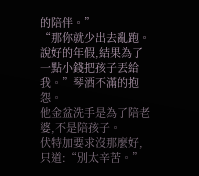的陪伴。”
“那你就少出去亂跑。說好的年假,結果為了一點小錢把孩子丟給我。”琴酒不滿的抱怨。
他金盆洗手是為了陪老婆,不是陪孩子。
伏特加要求沒那麼好,只道:“別太辛苦。”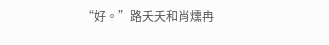“好。”路夭夭和肖燻冉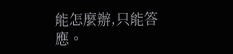能怎麼辦,只能答應。